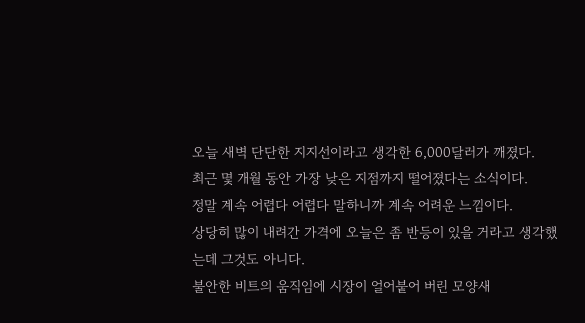오늘 새벽 단단한 지지선이라고 생각한 6,000달러가 깨졌다.
최근 몇 개월 동안 가장 낮은 지점까지 떨어졌다는 소식이다.
정말 계속 어렵다 어렵다 말하니까 계속 어려운 느낌이다.
상당히 많이 내려간 가격에 오늘은 좀 반등이 있을 거라고 생각했는데 그것도 아니다.
불안한 비트의 움직임에 시장이 얼어붙어 버린 모양새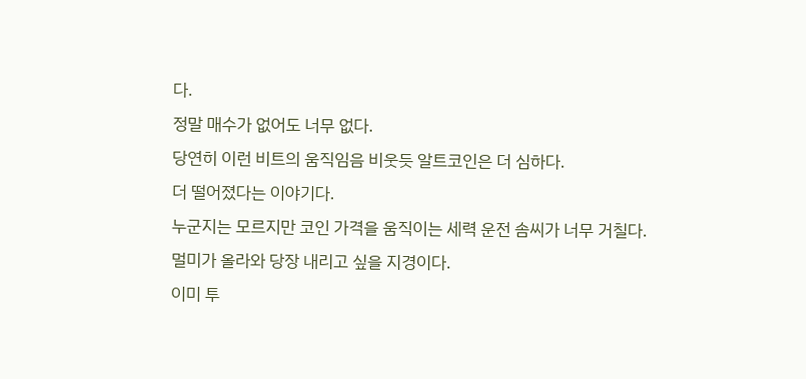다.
정말 매수가 없어도 너무 없다.
당연히 이런 비트의 움직임음 비웃듯 알트코인은 더 심하다.
더 떨어졌다는 이야기다.
누군지는 모르지만 코인 가격을 움직이는 세력 운전 솜씨가 너무 거칠다.
멀미가 올라와 당장 내리고 싶을 지경이다.
이미 투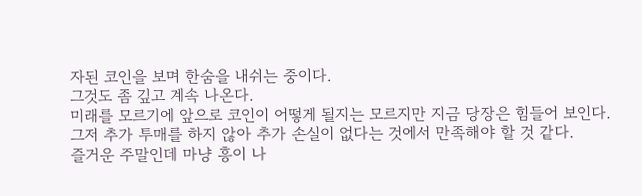자된 코인을 보며 한숨을 내쉬는 중이다.
그것도 좀 깊고 계속 나온다.
미래를 모르기에 앞으로 코인이 어떻게 될지는 모르지만 지금 당장은 힘들어 보인다.
그저 추가 투매를 하지 않아 추가 손실이 없다는 것에서 만족해야 할 것 같다.
즐거운 주말인데 마냥 흥이 나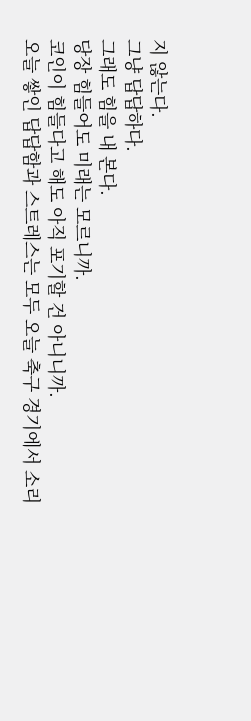지 않는다.
그냥 답답하다.
그래도 힘을 내 본다.
당장 힘들어도 미래는 모르니까.
코인이 힘들다고 해도 아직 포기할 건 아니니까.
오늘 쌓인 답답함과 스트레스는 모두 오늘 축구 경기에서 소리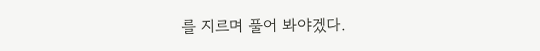를 지르며 풀어 봐야겠다.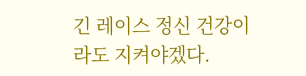긴 레이스 정신 건강이라도 지켜야겠다.